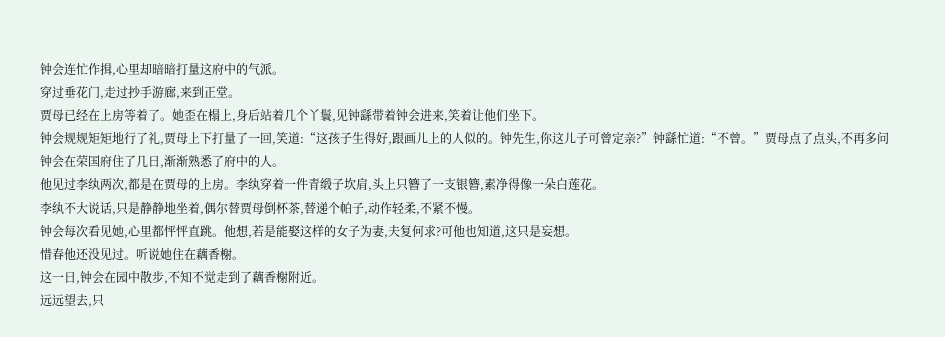钟会连忙作揖,心里却暗暗打量这府中的气派。
穿过垂花门,走过抄手游廊,来到正堂。
贾母已经在上房等着了。她歪在榻上,身后站着几个丫鬟,见钟繇带着钟会进来,笑着让他们坐下。
钟会规规矩矩地行了礼,贾母上下打量了一回,笑道:“这孩子生得好,跟画儿上的人似的。钟先生,你这儿子可曾定亲?”钟繇忙道:“不曾。”贾母点了点头,不再多问
钟会在荣国府住了几日,渐渐熟悉了府中的人。
他见过李纨两次,都是在贾母的上房。李纨穿着一件青缎子坎肩,头上只簪了一支银簪,素净得像一朵白莲花。
李纨不大说话,只是静静地坐着,偶尔替贾母倒杯茶,替递个帕子,动作轻柔,不紧不慢。
钟会每次看见她,心里都怦怦直跳。他想,若是能娶这样的女子为妻,夫复何求?可他也知道,这只是妄想。
惜春他还没见过。听说她住在藕香榭。
这一日,钟会在园中散步,不知不觉走到了藕香榭附近。
远远望去,只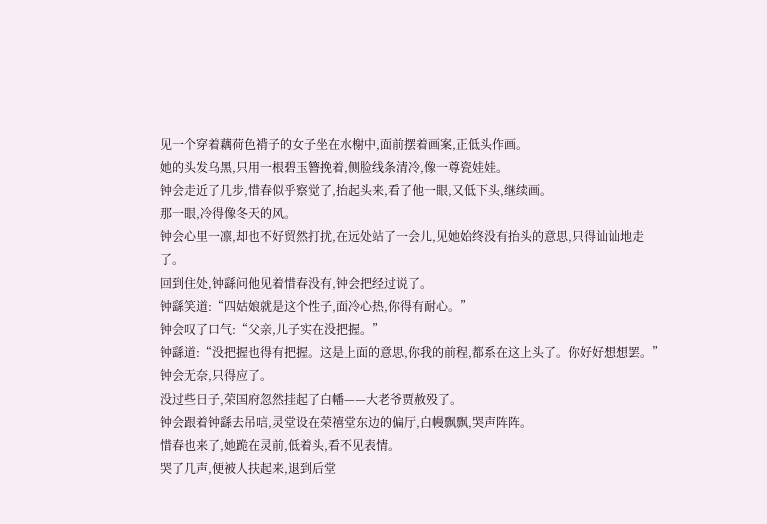见一个穿着藕荷色褙子的女子坐在水榭中,面前摆着画案,正低头作画。
她的头发乌黑,只用一根碧玉簪挽着,侧脸线条清冷,像一尊瓷娃娃。
钟会走近了几步,惜春似乎察觉了,抬起头来,看了他一眼,又低下头,继续画。
那一眼,冷得像冬天的风。
钟会心里一凛,却也不好贸然打扰,在远处站了一会儿,见她始终没有抬头的意思,只得讪讪地走了。
回到住处,钟繇问他见着惜春没有,钟会把经过说了。
钟繇笑道:“四姑娘就是这个性子,面冷心热,你得有耐心。”
钟会叹了口气:“父亲,儿子实在没把握。”
钟繇道:“没把握也得有把握。这是上面的意思,你我的前程,都系在这上头了。你好好想想罢。”钟会无奈,只得应了。
没过些日子,荣国府忽然挂起了白幡——大老爷贾赦殁了。
钟会跟着钟繇去吊唁,灵堂设在荣禧堂东边的偏厅,白幔飘飘,哭声阵阵。
惜春也来了,她跪在灵前,低着头,看不见表情。
哭了几声,便被人扶起来,退到后堂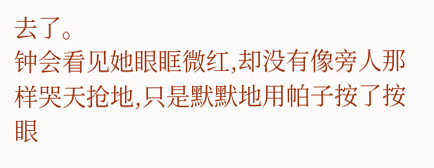去了。
钟会看见她眼眶微红,却没有像旁人那样哭天抢地,只是默默地用帕子按了按眼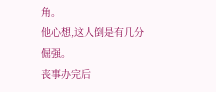角。
他心想,这人倒是有几分倔强。
丧事办完后